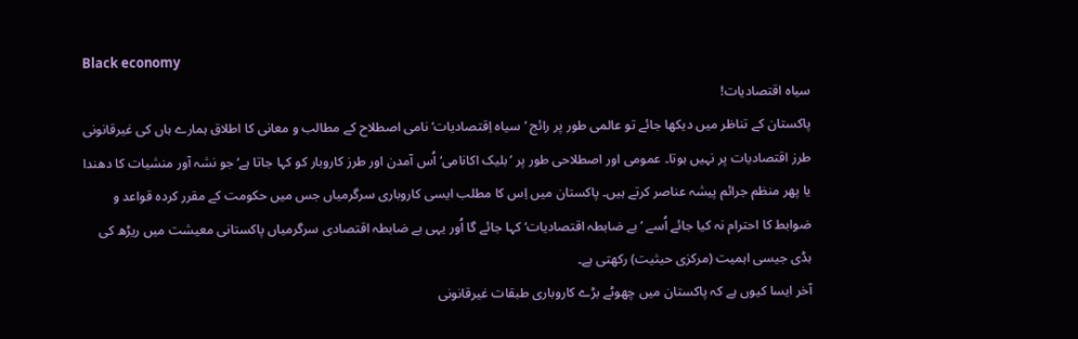Black economy
سیاہ اقتصادیات!
پاکستان کے تناظر میں دیکھا جائے تو عالمی طور پر رائج ’سیاہ اِقتصادیات‘ نامی اصطلاح کے مطالب و معانی کا اطلاق ہمارے ہاں کی غیرقانونی طرز اقتصادیات پر نہیں ہوتا۔ عمومی اور اصطلاحی طور پر ’بلیک اکانامی‘ اُس آمدن اور طرز کاروبار کو کہا جاتا ہے‘ جو نشہ آور منشیات کا دھندا یا پھر منظم جرائم پیشہ عناصر کرتے ہیں۔ پاکستان میں اِس کا مطلب ایسی کاروباری سرگرمیاں جس میں حکومت کے مقرر کردہ قواعد و ضوابط کا احترام نہ کیا جائے اُسے ’بے ضابطہ اقتصادیات‘ کہا جائے گا اُور یہی بے ضابطہ اقتصادی سرگرمیاں پاکستانی معیشت میں ریڑھ کی ہڈی جیسی اہمیت (مرکزی حیثیت) رکھتی ہے۔
آخر ایسا کیوں ہے کہ پاکستان میں چھوٹے بڑے کاروباری طبقات غیرقانونی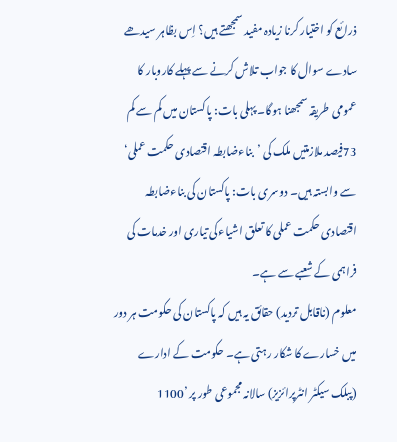ذرائع کو اختیار کرنا زیادہ مفید سمجھتے ہیں؟ اِس بظاہر سیدھے سادے سوال کا جواب تلاش کرنے سے پہلے کاروبار کا عمومی طریقہ سمجھنا ہوگا۔ پہلی بات: پاکستان میں کم سے کم 73فیصد ملازمتیں ملک کی ’بناءضابطہ اقتصادی حکمت عملی‘ سے وابستہ ہیں۔ دوسری بات: پاکستان کی بناءضابطہ اقتصادی حکمت عملی کا تعلق اشیاءکی تیاری اور خدمات کی فراہمی کے شعبے سے ہے۔
معلوم (ناقابل تردید) حقائق یہ ہیں کہ پاکستان کی حکومت ہر دور میں خسارے کا شکار رہتی ہے۔ حکومت کے ادارے (پبلک سیکٹر انٹرپرائزیز) سالانہ مجموعی طور پر ’1100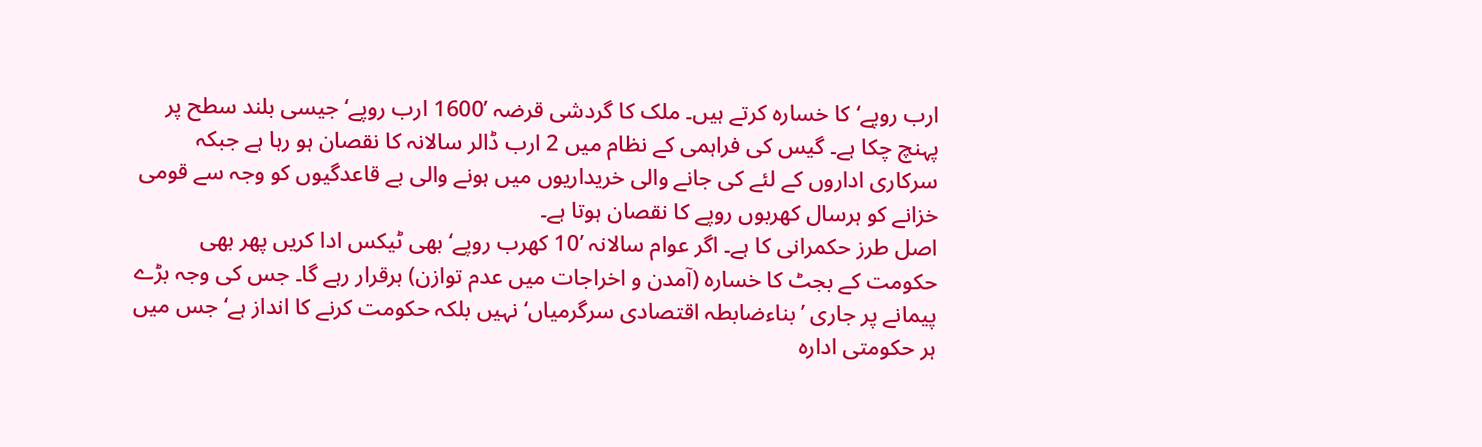ارب روپے‘ کا خسارہ کرتے ہیں۔ ملک کا گردشی قرضہ ’1600 ارب روپے‘ جیسی بلند سطح پر پہنچ چکا ہے۔ گیس کی فراہمی کے نظام میں 2 ارب ڈالر سالانہ کا نقصان ہو رہا ہے جبکہ سرکاری اداروں کے لئے کی جانے والی خریداریوں میں ہونے والی بے قاعدگیوں کو وجہ سے قومی خزانے کو ہرسال کھربوں روپے کا نقصان ہوتا ہے۔
اصل طرز حکمرانی کا ہے۔ اگر عوام سالانہ ’10 کھرب روپے‘ بھی ٹیکس ادا کریں پھر بھی حکومت کے بجٹ کا خسارہ (آمدن و اخراجات میں عدم توازن) برقرار رہے گا۔ جس کی وجہ بڑے پیمانے پر جاری ’بناءضابطہ اقتصادی سرگرمیاں‘ نہیں بلکہ حکومت کرنے کا انداز ہے‘ جس میں ہر حکومتی ادارہ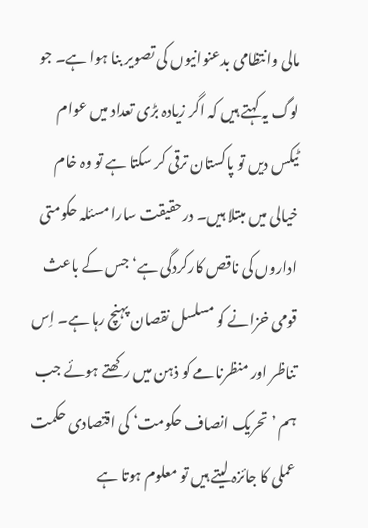مالی وانتظامی بدعنوانیوں کی تصویر بنا ہوا ہے۔ جو لوگ یہ کہتے ہیں کہ اگر زیادہ بڑی تعداد میں عوام ٹیکس دیں تو پاکستان ترقی کر سکتا ہے تو وہ خام خیالی میں مبتلا ہیں۔ درحقیقت سارا مسئلہ حکومتی اداروں کی ناقص کارکردگی ہے‘ جس کے باعث قومی خزانے کو مسلسل نقصان پہنچ رہا ہے۔ اِس تناظر اور منظرنامے کو ذہن میں رکھتے ہوئے جب ہم ’تحریک انصاف حکومت‘ کی اقتصادی حکمت عملی کا جائزہ لیتے ہیں تو معلوم ہوتا ہے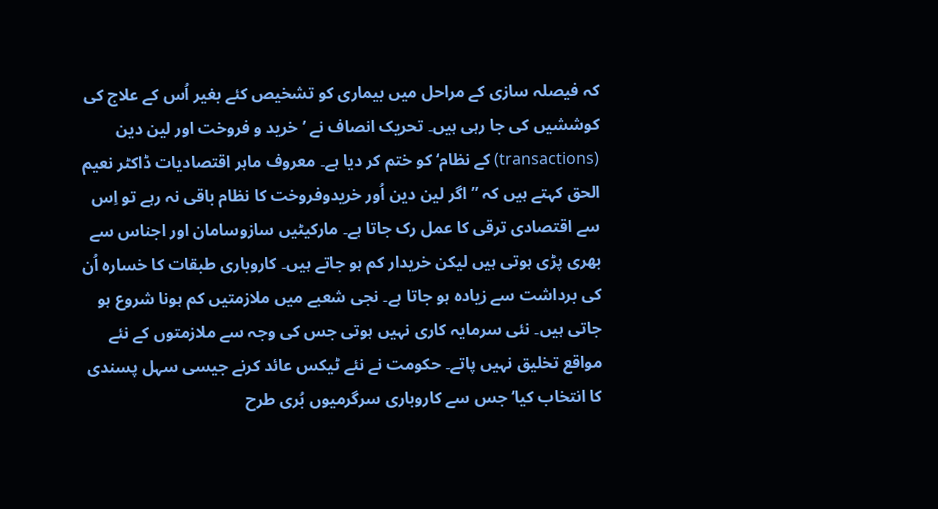کہ فیصلہ سازی کے مراحل میں بیماری کو تشخیص کئے بغیر اُس کے علاج کی کوششیں کی جا رہی ہیں۔ تحریک انصاف نے ’خرید و فروخت اور لین دین (transactions) کے نظام‘ کو ختم کر دیا ہے۔ معروف ماہر اقتصادیات ڈاکٹر نعیم الحق کہتے ہیں کہ ”اگر لین دین اُور خریدوفروخت کا نظام باقی نہ رہے تو اِس سے اقتصادی ترقی کا عمل رک جاتا ہے۔ مارکیٹیں سازوسامان اور اجناس سے بھری پڑی ہوتی ہیں لیکن خریدار کم ہو جاتے ہیں۔ کاروباری طبقات کا خسارہ اُن کی برداشت سے زیادہ ہو جاتا ہے۔ نجی شعبے میں ملازمتیں کم ہونا شروع ہو جاتی ہیں۔ نئی سرمایہ کاری نہیں ہوتی جس کی وجہ سے ملازمتوں کے نئے مواقع تخلیق نہیں پاتے۔ حکومت نے نئے ٹیکس عائد کرنے جیسی سہل پسندی کا انتخاب کیا‘ جس سے کاروباری سرگرمیوں بُری طرح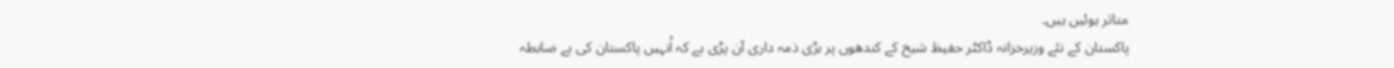متاثر ہوئیں ہیں۔
پاکستان کے نئے وزیرخزانہ ڈاکٹر حفیظ شیخ کے کندھوں پر بڑی ذمہ داری آن پڑی ہے کہ اُنہیں پاکستان کی بے ضابطہ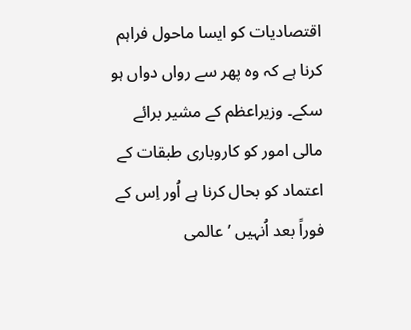اقتصادیات کو ایسا ماحول فراہم کرنا ہے کہ وہ پھر سے رواں دواں ہو سکے۔ وزیراعظم کے مشیر برائے مالی امور کو کاروباری طبقات کے اعتماد کو بحال کرنا ہے اُور اِس کے فوراً بعد اُنہیں ’عالمی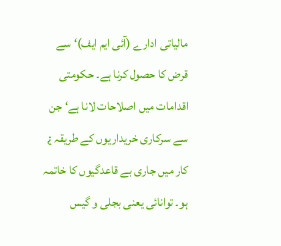مالیاتی ادارے (آئی ایم ایف)‘ سے قرض کا حصول کرنا ہے۔ حکومتی اقدامات میں اصلاحات لانا ہے‘ جن سے سرکاری خریداریوں کے طریقہ ¿ کار میں جاری بے قاعدگیوں کا خاتمہ ہو۔ توانائی یعنی بجلی و گیس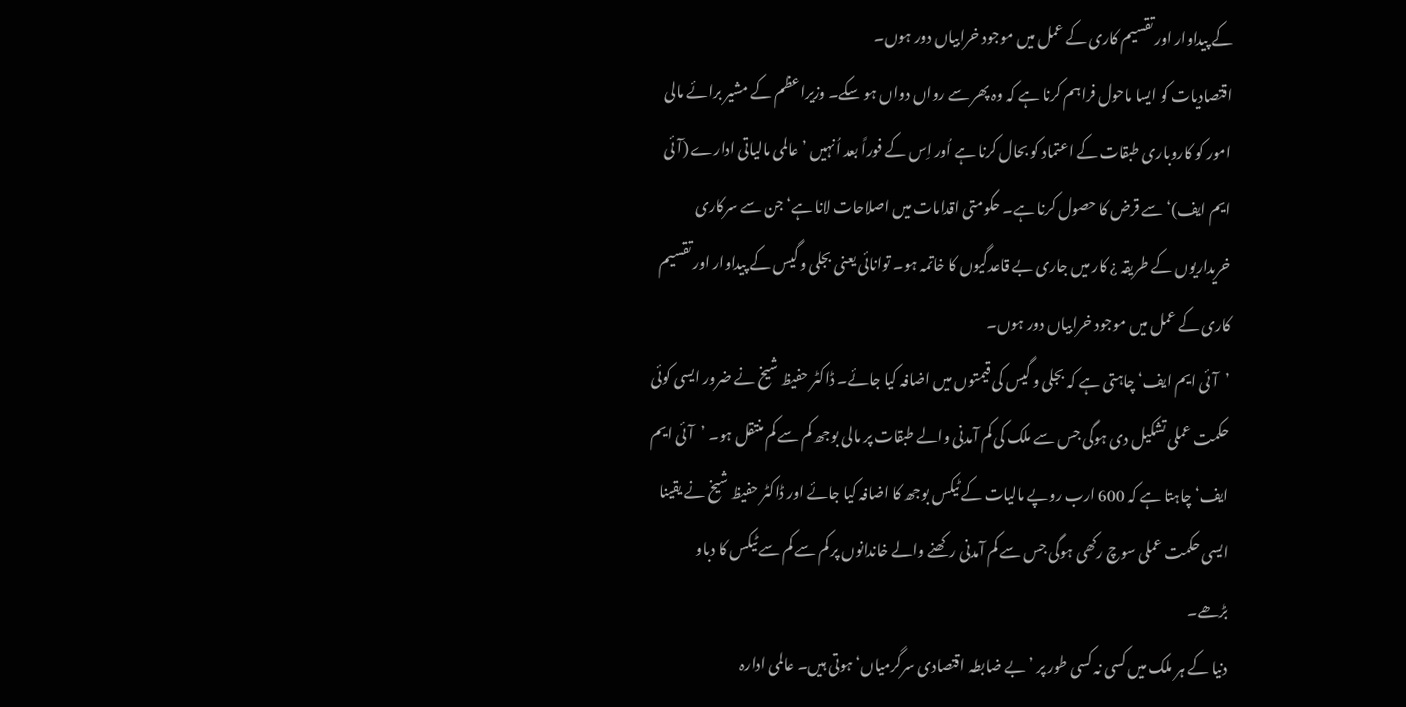کے پیداوار اور تقسیم کاری کے عمل میں موجود خرابیاں دور ہوں۔
اقتصادیات کو ایسا ماحول فراہم کرنا ہے کہ وہ پھر سے رواں دواں ہو سکے۔ وزیراعظم کے مشیر برائے مالی امور کو کاروباری طبقات کے اعتماد کو بحال کرنا ہے اُور اِس کے فوراً بعد اُنہیں ’عالمی مالیاتی ادارے (آئی ایم ایف)‘ سے قرض کا حصول کرنا ہے۔ حکومتی اقدامات میں اصلاحات لانا ہے‘ جن سے سرکاری خریداریوں کے طریقہ ¿ کار میں جاری بے قاعدگیوں کا خاتمہ ہو۔ توانائی یعنی بجلی و گیس کے پیداوار اور تقسیم کاری کے عمل میں موجود خرابیاں دور ہوں۔
’آئی ایم ایف‘ چاہتی ہے کہ بجلی و گیس کی قیمتوں میں اضافہ کیا جائے۔ ڈاکٹر حفیظ شیخ نے ضرور ایسی کوئی حکمت عملی تشکیل دی ہوگی جس سے ملک کی کم آمدنی والے طبقات پر مالی بوجھ کم سے کم منتقل ہو۔ ’آئی ایم ایف‘ چاہتا ہے کہ 600 ارب روپے مالیات کے ٹیکس بوجھ کا اضافہ کیا جائے اور ڈاکٹر حفیظ شیخ نے یقینا ایسی حکمت عملی سوچ رکھی ہوگی جس سے کم آمدنی رکھنے والے خاندانوں پر کم سے کم سے ٹیکس کا دباو بڑھے۔
دنیا کے ہر ملک میں کسی نہ کسی طور پر ’بے ضابطہ اقتصادی سرگرمیاں‘ ہوتی ہیں۔ عالمی ادارہ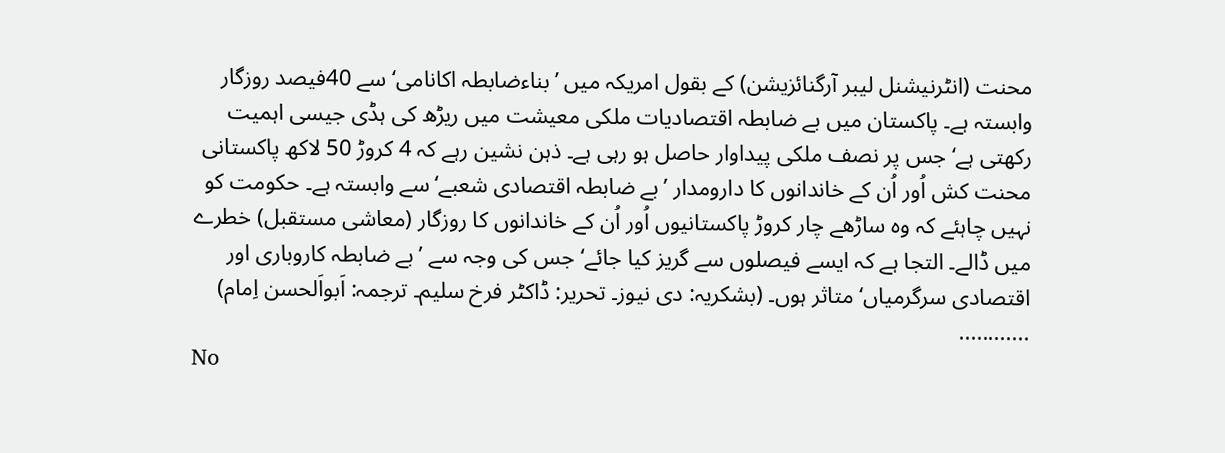محنت (انٹرنیشنل لیبر آرگنائزیشن) کے بقول امریکہ میں ’بناءضابطہ اکانامی‘ سے 40فیصد روزگار وابستہ ہے۔ پاکستان میں بے ضابطہ اقتصادیات ملکی معیشت میں ریڑھ کی ہڈی جیسی اہمیت رکھتی ہے‘ جس پر نصف ملکی پیداوار حاصل ہو رہی ہے۔ ذہن نشین رہے کہ 4 کروڑ 50 لاکھ پاکستانی محنت کش اُور اُن کے خاندانوں کا دارومدار ’بے ضابطہ اقتصادی شعبے‘ سے وابستہ ہے۔ حکومت کو نہیں چاہئے کہ وہ ساڑھے چار کروڑ پاکستانیوں اُور اُن کے خاندانوں کا روزگار (معاشی مستقبل) خطرے میں ڈالے۔ التجا ہے کہ ایسے فیصلوں سے گریز کیا جائے‘ جس کی وجہ سے ’بے ضابطہ کاروباری اور اقتصادی سرگرمیاں‘ متاثر ہوں۔ (بشکریہ: دی نیوز۔ تحریر: ڈاکٹر فرخ سلیم۔ ترجمہ: اَبواَلحسن اِمام)
............
No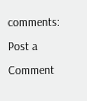comments:
Post a Comment